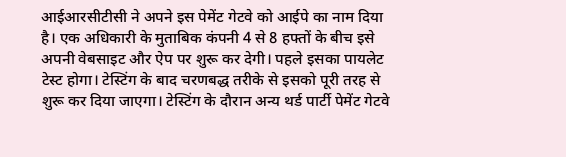आईआरसीटीसी ने अपने इस पेमेंट गेटवे को आईपे का नाम दिया है। एक अधिकारी के मुताबिक कंपनी 4 से 8 हफ्तों के बीच इसे अपनी वेबसाइट और ऐप पर शुरू कर देगी। पहले इसका पायलेट टेस्ट होगा। टेस्टिंग के बाद चरणबद्ध तरीके से इसको पूरी तरह से शुरू कर दिया जाएगा। टेस्टिंग के दौरान अन्य थर्ड पार्टी पेमेंट गेटवे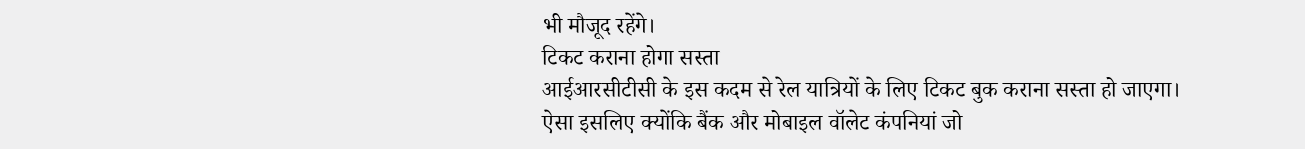भी मौजूद रहेंगे।
टिकट कराना होगा सस्ता
आईआरसीटीसी के इस कदम से रेल यात्रियों के लिए टिकट बुक कराना सस्ता हो जाएगा। ऐसा इसलिए क्योंकि बैंक और मोबाइल वॉलेट कंपनियां जो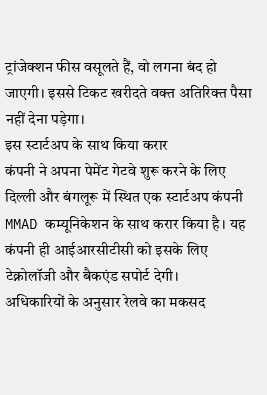ट्रांजेक्शन फीस वसूलते हैं, वो लगना बंद हो जाएगी। इससे टिकट खरीदते वक्त अतिरिक्त पैसा नहीं देना पड़ेगा।
इस स्टार्टअप के साथ किया करार
कंपनी ने अपना पेमेंट गेटवे शुरू करने के लिए दिल्ली और बंगलूरू में स्थित एक स्टार्टअप कंपनी MMAD कम्यूनिकेशन के साथ करार किया है। यह कंपनी ही आईआरसीटीसी को इसके लिए टेक्नोलॉजी और बैकएंड सपोर्ट देगी।
अधिकारियों के अनुसार रेलवे का मकसद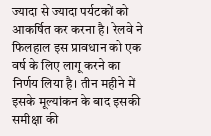ज्यादा से ज्यादा पर्यटकों को आकर्षित कर करना है। रेलवे ने फिलहाल इस प्रावधान को एक वर्ष के लिए लागू करने का निर्णय लिया है। तीन महीने में इसके मूल्यांकन के बाद इसकी समीक्षा की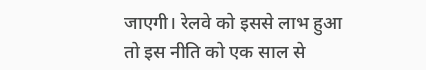जाएगी। रेलवे को इससे लाभ हुआ तो इस नीति को एक साल से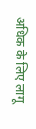अधिक के लिए लागू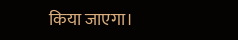किया जाएगा।